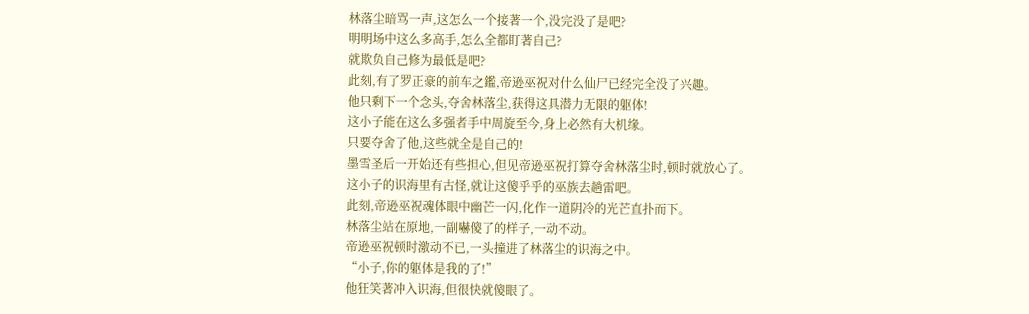林落尘暗骂一声,这怎么一个接著一个,没完没了是吧?
明明场中这么多高手,怎么全都盯著自己?
就欺负自己修为最低是吧?
此刻,有了罗正豪的前车之鑑,帝逊巫祝对什么仙尸已经完全没了兴趣。
他只剩下一个念头,夺舍林落尘,获得这具潜力无限的躯体!
这小子能在这么多强者手中周旋至今,身上必然有大机缘。
只要夺舍了他,这些就全是自己的!
墨雪圣后一开始还有些担心,但见帝逊巫祝打算夺舍林落尘时,顿时就放心了。
这小子的识海里有古怪,就让这傻乎乎的巫族去趟雷吧。
此刻,帝逊巫祝魂体眼中幽芒一闪,化作一道阴冷的光芒直扑而下。
林落尘站在原地,一副嚇傻了的样子,一动不动。
帝逊巫祝顿时激动不已,一头撞进了林落尘的识海之中。
“小子,你的躯体是我的了!”
他狂笑著冲入识海,但很快就傻眼了。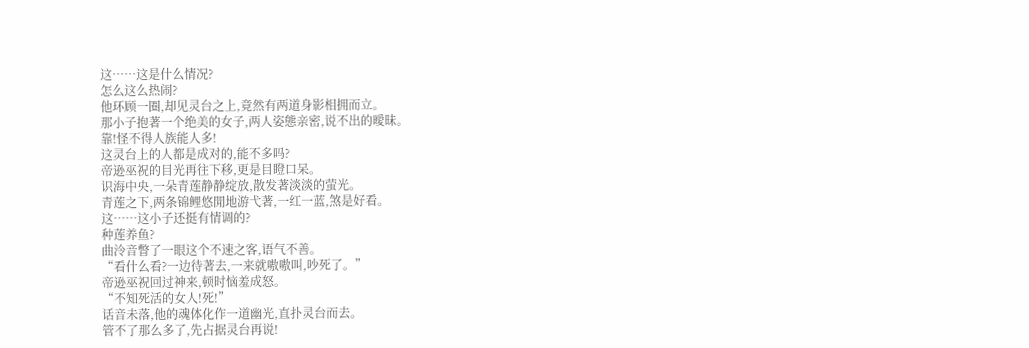这……这是什么情况?
怎么这么热闹?
他环顾一圈,却见灵台之上,竟然有两道身影相拥而立。
那小子抱著一个绝美的女子,两人姿態亲密,说不出的曖昧。
靠!怪不得人族能人多!
这灵台上的人都是成对的,能不多吗?
帝逊巫祝的目光再往下移,更是目瞪口呆。
识海中央,一朵青莲静静绽放,散发著淡淡的萤光。
青莲之下,两条锦鲤悠閒地游弋著,一红一蓝,煞是好看。
这……这小子还挺有情调的?
种莲养鱼?
曲泠音瞥了一眼这个不速之客,语气不善。
“看什么看?一边待著去,一来就嗷嗷叫,吵死了。”
帝逊巫祝回过神来,顿时恼羞成怒。
“不知死活的女人!死!”
话音未落,他的魂体化作一道幽光,直扑灵台而去。
管不了那么多了,先占据灵台再说!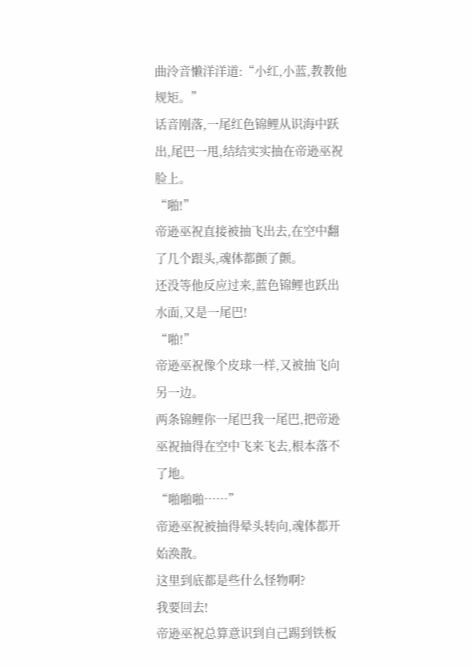曲泠音懒洋洋道:“小红,小蓝,教教他规矩。”
话音刚落,一尾红色锦鲤从识海中跃出,尾巴一甩,结结实实抽在帝逊巫祝脸上。
“啪!”
帝逊巫祝直接被抽飞出去,在空中翻了几个跟头,魂体都颤了颤。
还没等他反应过来,蓝色锦鲤也跃出水面,又是一尾巴!
“啪!”
帝逊巫祝像个皮球一样,又被抽飞向另一边。
两条锦鲤你一尾巴我一尾巴,把帝逊巫祝抽得在空中飞来飞去,根本落不了地。
“啪啪啪……”
帝逊巫祝被抽得晕头转向,魂体都开始涣散。
这里到底都是些什么怪物啊?
我要回去!
帝逊巫祝总算意识到自己踢到铁板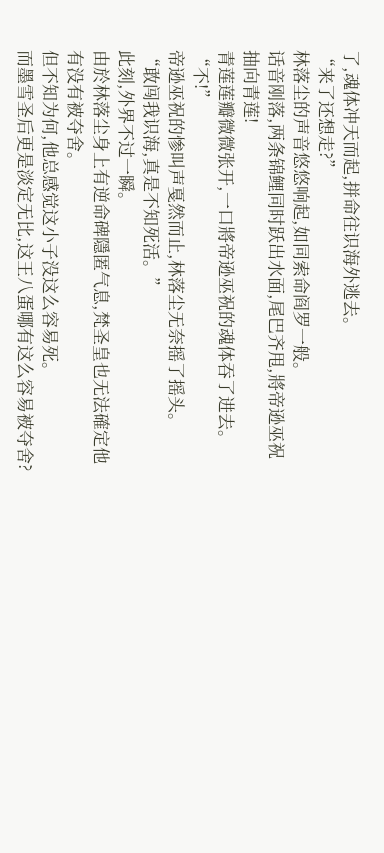了,魂体冲天而起,拼命往识海外逃去。
“来了还想走?”
林落尘的声音悠悠响起,如同索命阎罗一般。
话音刚落,两条锦鲤同时跃出水面,尾巴齐甩,將帝逊巫祝抽向青莲!
青莲莲瓣微微张开,一口將帝逊巫祝的魂体吞了进去。
“不!”
帝逊巫祝的惨叫声戛然而止,林落尘无奈摇了摇头。
“敢闯我识海,真是不知死活。”
此刻,外界不过一瞬。
由於林落尘身上有逆命碑隱匿气息,梵圣皇也无法確定他有没有被夺舍。
但不知为何,他总感觉这小子没这么容易死。
而墨雪圣后更是淡定无比,这王八蛋哪有这么容易被夺舍?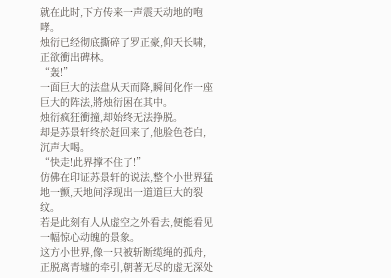就在此时,下方传来一声震天动地的咆哮。
烛衍已经彻底撕碎了罗正豪,仰天长啸,正欲衝出碑林。
“轰!”
一面巨大的法盘从天而降,瞬间化作一座巨大的阵法,將烛衍困在其中。
烛衍疯狂衝撞,却始终无法挣脱。
却是苏景轩终於赶回来了,他脸色苍白,沉声大喝。
“快走!此界撑不住了!”
仿佛在印证苏景轩的说法,整个小世界猛地一颤,天地间浮现出一道道巨大的裂纹。
若是此刻有人从虚空之外看去,便能看见一幅惊心动魄的景象。
这方小世界,像一只被斩断缆绳的孤舟,正脱离青墟的牵引,朝著无尽的虚无深处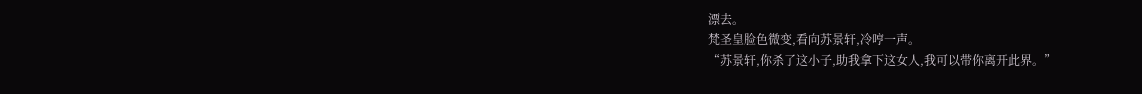漂去。
梵圣皇脸色微变,看向苏景轩,冷哼一声。
“苏景轩,你杀了这小子,助我拿下这女人,我可以带你离开此界。”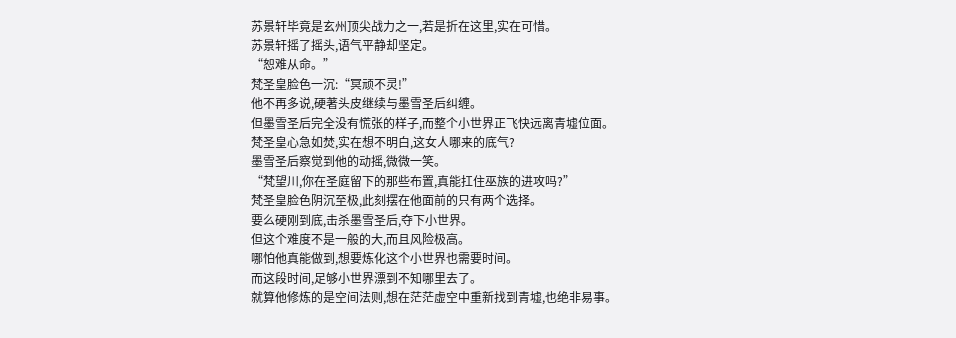苏景轩毕竟是玄州顶尖战力之一,若是折在这里,实在可惜。
苏景轩摇了摇头,语气平静却坚定。
“恕难从命。”
梵圣皇脸色一沉:“冥顽不灵!”
他不再多说,硬著头皮继续与墨雪圣后纠缠。
但墨雪圣后完全没有慌张的样子,而整个小世界正飞快远离青墟位面。
梵圣皇心急如焚,实在想不明白,这女人哪来的底气?
墨雪圣后察觉到他的动摇,微微一笑。
“梵望川,你在圣庭留下的那些布置,真能扛住巫族的进攻吗?”
梵圣皇脸色阴沉至极,此刻摆在他面前的只有两个选择。
要么硬刚到底,击杀墨雪圣后,夺下小世界。
但这个难度不是一般的大,而且风险极高。
哪怕他真能做到,想要炼化这个小世界也需要时间。
而这段时间,足够小世界漂到不知哪里去了。
就算他修炼的是空间法则,想在茫茫虚空中重新找到青墟,也绝非易事。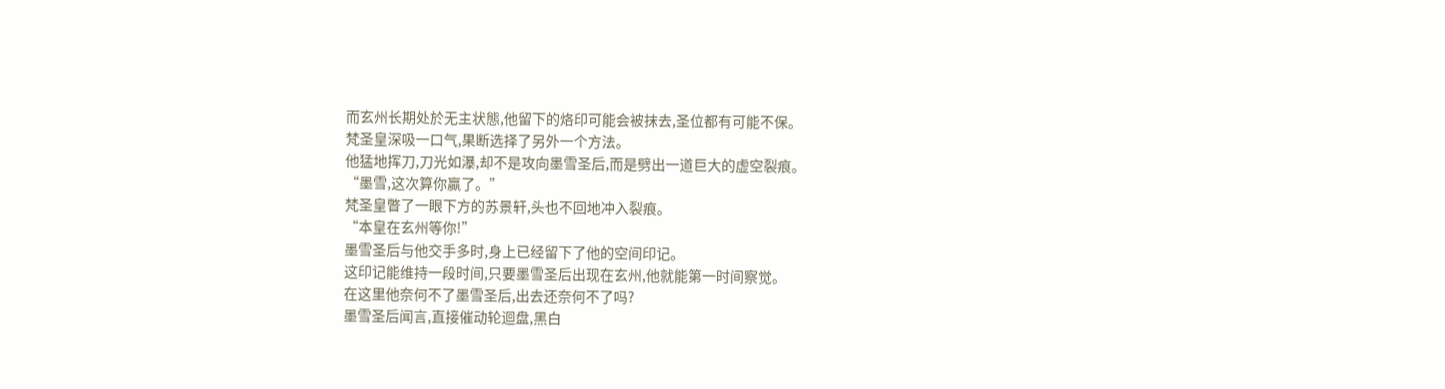而玄州长期处於无主状態,他留下的烙印可能会被抹去,圣位都有可能不保。
梵圣皇深吸一口气,果断选择了另外一个方法。
他猛地挥刀,刀光如瀑,却不是攻向墨雪圣后,而是劈出一道巨大的虚空裂痕。
“墨雪,这次算你贏了。”
梵圣皇瞥了一眼下方的苏景轩,头也不回地冲入裂痕。
“本皇在玄州等你!”
墨雪圣后与他交手多时,身上已经留下了他的空间印记。
这印记能维持一段时间,只要墨雪圣后出现在玄州,他就能第一时间察觉。
在这里他奈何不了墨雪圣后,出去还奈何不了吗?
墨雪圣后闻言,直接催动轮迴盘,黑白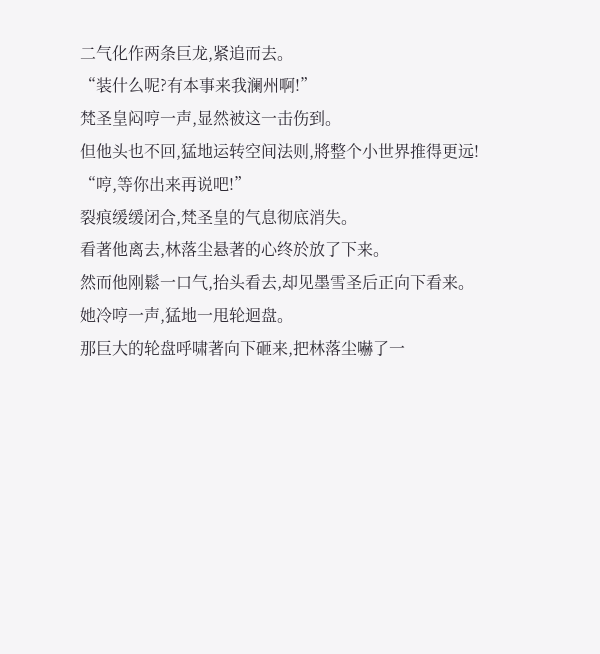二气化作两条巨龙,紧追而去。
“装什么呢?有本事来我澜州啊!”
梵圣皇闷哼一声,显然被这一击伤到。
但他头也不回,猛地运转空间法则,將整个小世界推得更远!
“哼,等你出来再说吧!”
裂痕缓缓闭合,梵圣皇的气息彻底消失。
看著他离去,林落尘悬著的心终於放了下来。
然而他刚鬆一口气,抬头看去,却见墨雪圣后正向下看来。
她冷哼一声,猛地一甩轮迴盘。
那巨大的轮盘呼啸著向下砸来,把林落尘嚇了一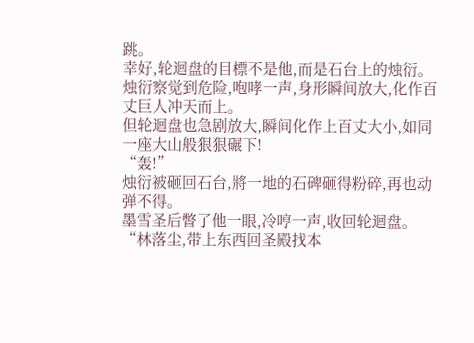跳。
幸好,轮迴盘的目標不是他,而是石台上的烛衍。
烛衍察觉到危险,咆哮一声,身形瞬间放大,化作百丈巨人冲天而上。
但轮迴盘也急剧放大,瞬间化作上百丈大小,如同一座大山般狠狠碾下!
“轰!”
烛衍被砸回石台,將一地的石碑砸得粉碎,再也动弹不得。
墨雪圣后瞥了他一眼,冷哼一声,收回轮迴盘。
“林落尘,带上东西回圣殿找本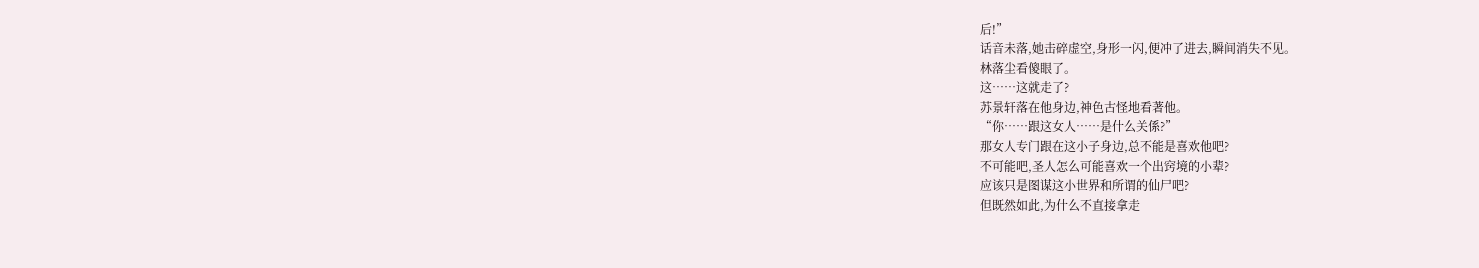后!”
话音未落,她击碎虚空,身形一闪,便冲了进去,瞬间消失不见。
林落尘看傻眼了。
这……这就走了?
苏景轩落在他身边,神色古怪地看著他。
“你……跟这女人……是什么关係?”
那女人专门跟在这小子身边,总不能是喜欢他吧?
不可能吧,圣人怎么可能喜欢一个出窍境的小辈?
应该只是图谋这小世界和所谓的仙尸吧?
但既然如此,为什么不直接拿走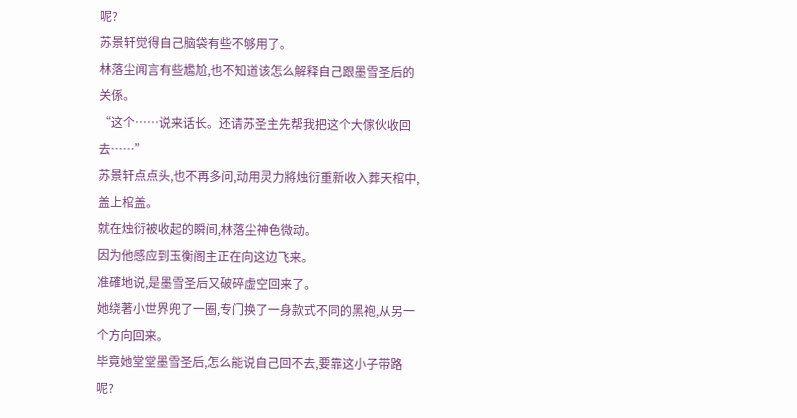呢?
苏景轩觉得自己脑袋有些不够用了。
林落尘闻言有些尷尬,也不知道该怎么解释自己跟墨雪圣后的关係。
“这个……说来话长。还请苏圣主先帮我把这个大傢伙收回去……”
苏景轩点点头,也不再多问,动用灵力將烛衍重新收入葬天棺中,盖上棺盖。
就在烛衍被收起的瞬间,林落尘神色微动。
因为他感应到玉衡阁主正在向这边飞来。
准確地说,是墨雪圣后又破碎虚空回来了。
她绕著小世界兜了一圈,专门换了一身款式不同的黑袍,从另一个方向回来。
毕竟她堂堂墨雪圣后,怎么能说自己回不去,要靠这小子带路呢?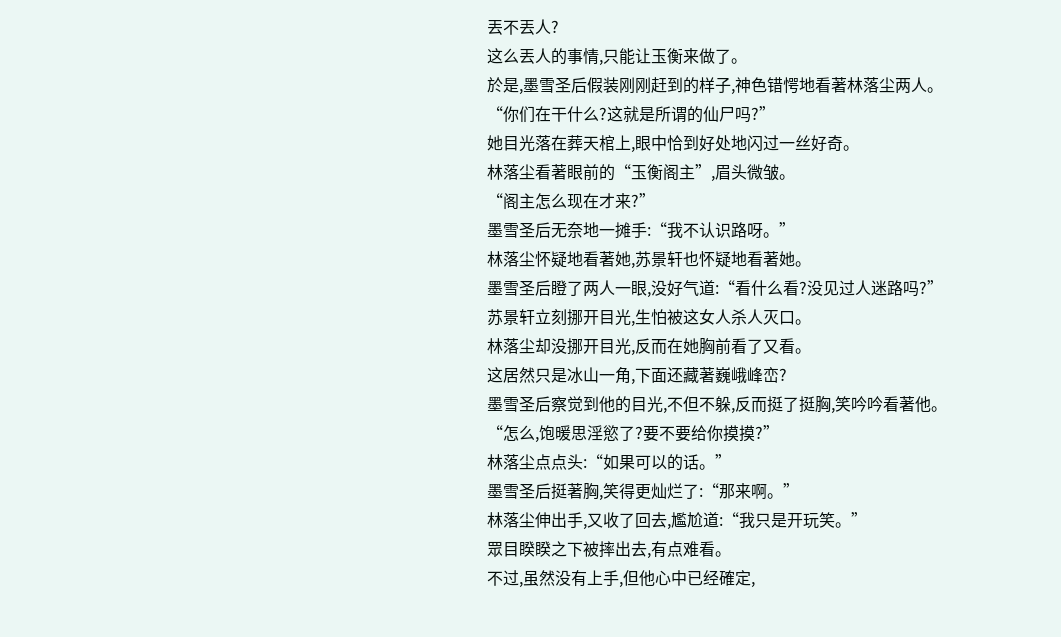丟不丟人?
这么丟人的事情,只能让玉衡来做了。
於是,墨雪圣后假装刚刚赶到的样子,神色错愕地看著林落尘两人。
“你们在干什么?这就是所谓的仙尸吗?”
她目光落在葬天棺上,眼中恰到好处地闪过一丝好奇。
林落尘看著眼前的“玉衡阁主”,眉头微皱。
“阁主怎么现在才来?”
墨雪圣后无奈地一摊手:“我不认识路呀。”
林落尘怀疑地看著她,苏景轩也怀疑地看著她。
墨雪圣后瞪了两人一眼,没好气道:“看什么看?没见过人迷路吗?”
苏景轩立刻挪开目光,生怕被这女人杀人灭口。
林落尘却没挪开目光,反而在她胸前看了又看。
这居然只是冰山一角,下面还藏著巍峨峰峦?
墨雪圣后察觉到他的目光,不但不躲,反而挺了挺胸,笑吟吟看著他。
“怎么,饱暖思淫慾了?要不要给你摸摸?”
林落尘点点头:“如果可以的话。”
墨雪圣后挺著胸,笑得更灿烂了:“那来啊。”
林落尘伸出手,又收了回去,尷尬道:“我只是开玩笑。”
眾目睽睽之下被摔出去,有点难看。
不过,虽然没有上手,但他心中已经確定,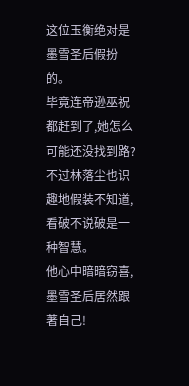这位玉衡绝对是墨雪圣后假扮的。
毕竟连帝逊巫祝都赶到了,她怎么可能还没找到路?
不过林落尘也识趣地假装不知道,看破不说破是一种智慧。
他心中暗暗窃喜,墨雪圣后居然跟著自己!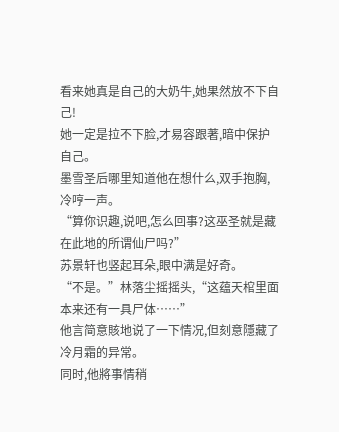看来她真是自己的大奶牛,她果然放不下自己!
她一定是拉不下脸,才易容跟著,暗中保护自己。
墨雪圣后哪里知道他在想什么,双手抱胸,冷哼一声。
“算你识趣,说吧,怎么回事?这巫圣就是藏在此地的所谓仙尸吗?”
苏景轩也竖起耳朵,眼中满是好奇。
“不是。”林落尘摇摇头,“这蕴天棺里面本来还有一具尸体……”
他言简意賅地说了一下情况,但刻意隱藏了冷月霜的异常。
同时,他將事情稍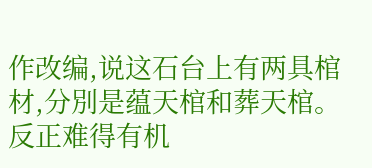作改编,说这石台上有两具棺材,分別是蕴天棺和葬天棺。
反正难得有机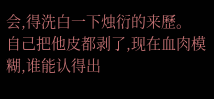会,得洗白一下烛衍的来歷。
自己把他皮都剥了,现在血肉模糊,谁能认得出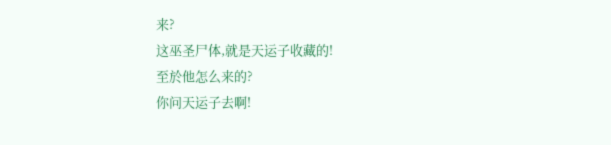来?
这巫圣尸体,就是天运子收藏的!
至於他怎么来的?
你问天运子去啊!